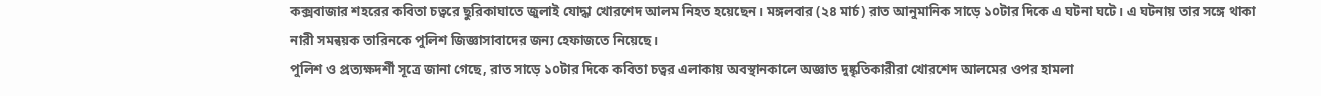কক্সবাজার শহরের কবিতা চত্বরে ছুরিকাঘাতে জুলাই যোদ্ধা খোরশেদ আলম নিহত হয়েছেন। মঙ্গলবার (২৪ মার্চ) রাত আনুমানিক সাড়ে ১০টার দিকে এ ঘটনা ঘটে। এ ঘটনায় তার সঙ্গে থাকা নারী সমন্বয়ক তারিনকে পুলিশ জিজ্ঞাসাবাদের জন্য হেফাজতে নিয়েছে।
পুলিশ ও প্রত্যক্ষদর্শী সূত্রে জানা গেছে, রাত সাড়ে ১০টার দিকে কবিতা চত্বর এলাকায় অবস্থানকালে অজ্ঞাত দুষ্কৃতিকারীরা খোরশেদ আলমের ওপর হামলা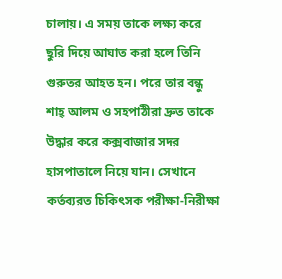চালায়। এ সময় তাকে লক্ষ্য করে ছুরি দিয়ে আঘাত করা হলে তিনি গুরুতর আহত হন। পরে তার বন্ধু শাহ্ আলম ও সহপাঠীরা দ্রুত তাকে উদ্ধার করে কক্সবাজার সদর হাসপাতালে নিয়ে যান। সেখানে কর্তব্যরত চিকিৎসক পরীক্ষা-নিরীক্ষা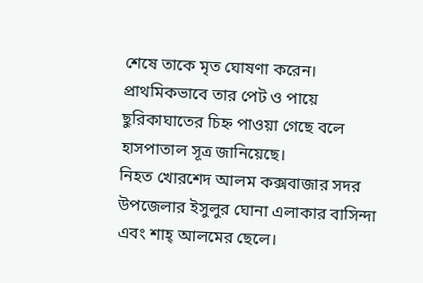শেষে তাকে মৃত ঘোষণা করেন। প্রাথমিকভাবে তার পেট ও পায়ে ছুরিকাঘাতের চিহ্ন পাওয়া গেছে বলে হাসপাতাল সূত্র জানিয়েছে।
নিহত খোরশেদ আলম কক্সবাজার সদর উপজেলার ইসুলুর ঘোনা এলাকার বাসিন্দা এবং শাহ্ আলমের ছেলে।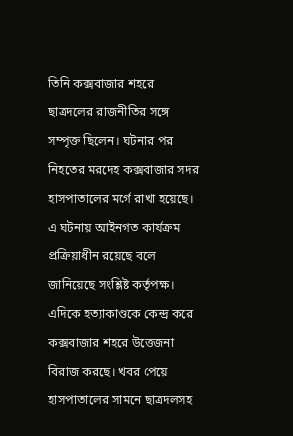তিনি কক্সবাজার শহরে ছাত্রদলের রাজনীতির সঙ্গে সম্পৃক্ত ছিলেন। ঘটনার পর নিহতের মরদেহ কক্সবাজার সদর হাসপাতালের মর্গে রাখা হয়েছে। এ ঘটনায় আইনগত কার্যক্রম প্রক্রিয়াধীন রয়েছে বলে জানিয়েছে সংশ্লিষ্ট কর্তৃপক্ষ।
এদিকে হত্যাকাণ্ডকে কেন্দ্র করে কক্সবাজার শহরে উত্তেজনা বিরাজ করছে। খবর পেয়ে হাসপাতালের সামনে ছাত্রদলসহ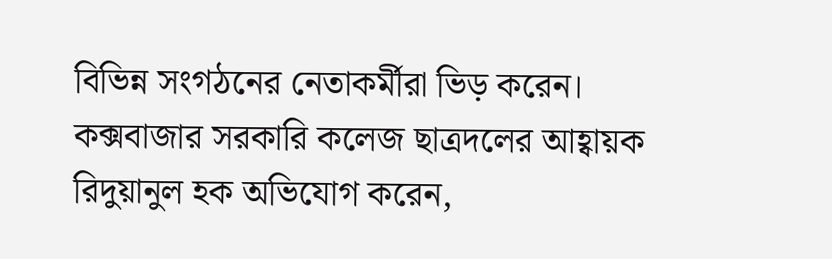বিভিন্ন সংগঠনের নেতাকর্মীরা ভিড় করেন।
কক্সবাজার সরকারি কলেজ ছাত্রদলের আহ্বায়ক রিদুয়ানুল হক অভিযোগ করেন,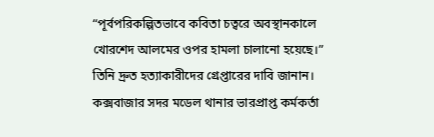“পূর্বপরিকল্পিতভাবে কবিতা চত্বরে অবস্থানকালে খোরশেদ আলমের ওপর হামলা চালানো হয়েছে।” তিনি দ্রুত হত্যাকারীদের গ্রেপ্তারের দাবি জানান।
কক্সবাজার সদর মডেল থানার ভারপ্রাপ্ত কর্মকর্তা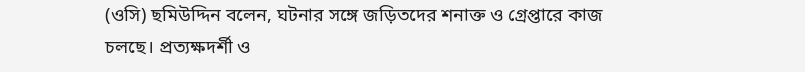(ওসি) ছমিউদ্দিন বলেন, ঘটনার সঙ্গে জড়িতদের শনাক্ত ও গ্রেপ্তারে কাজ চলছে। প্রত্যক্ষদর্শী ও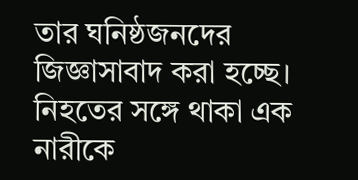তার ঘনিষ্ঠজনদের জিজ্ঞাসাবাদ করা হচ্ছে। নিহতের সঙ্গে থাকা এক নারীকে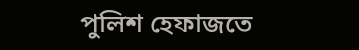পুলিশ হেফাজতে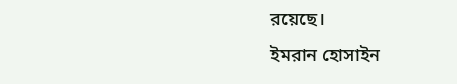রয়েছে।
ইমরান হোসাইন